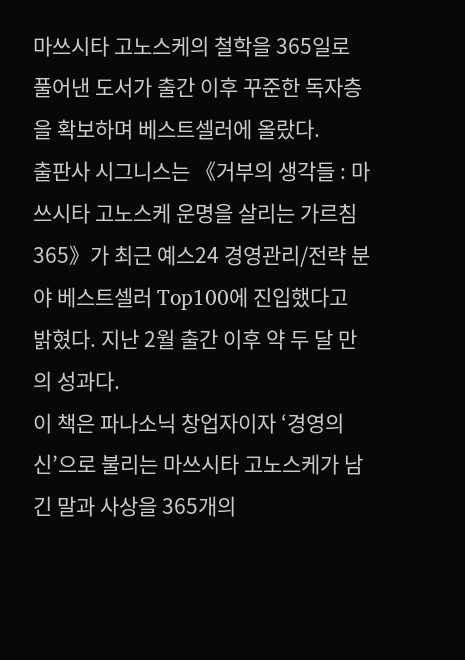마쓰시타 고노스케의 철학을 365일로 풀어낸 도서가 출간 이후 꾸준한 독자층을 확보하며 베스트셀러에 올랐다.
출판사 시그니스는 《거부의 생각들 : 마쓰시타 고노스케 운명을 살리는 가르침 365》가 최근 예스24 경영관리/전략 분야 베스트셀러 Top100에 진입했다고 밝혔다. 지난 2월 출간 이후 약 두 달 만의 성과다.
이 책은 파나소닉 창업자이자 ‘경영의 신’으로 불리는 마쓰시타 고노스케가 남긴 말과 사상을 365개의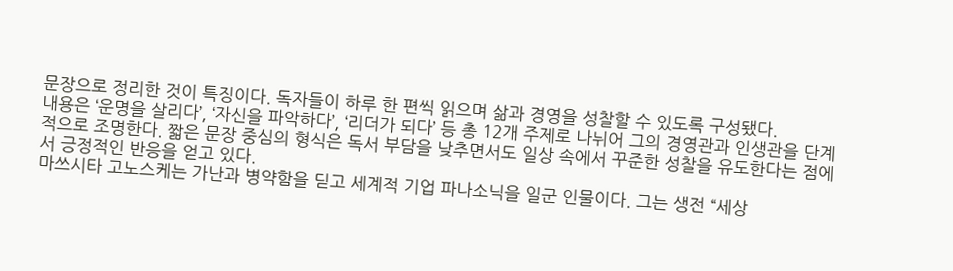문장으로 정리한 것이 특징이다. 독자들이 하루 한 편씩 읽으며 삶과 경영을 성찰할 수 있도록 구성됐다.
내용은 ‘운명을 살리다’, ‘자신을 파악하다’, ‘리더가 되다’ 등 총 12개 주제로 나뉘어 그의 경영관과 인생관을 단계적으로 조명한다. 짧은 문장 중심의 형식은 독서 부담을 낮추면서도 일상 속에서 꾸준한 성찰을 유도한다는 점에서 긍정적인 반응을 얻고 있다.
마쓰시타 고노스케는 가난과 병약함을 딛고 세계적 기업 파나소닉을 일군 인물이다. 그는 생전 “세상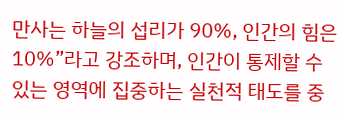만사는 하늘의 섭리가 90%, 인간의 힘은 10%”라고 강조하며, 인간이 통제할 수 있는 영역에 집중하는 실천적 태도를 중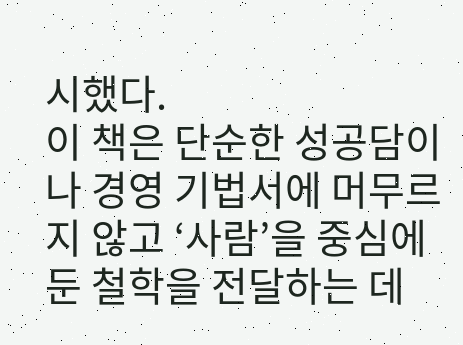시했다.
이 책은 단순한 성공담이나 경영 기법서에 머무르지 않고 ‘사람’을 중심에 둔 철학을 전달하는 데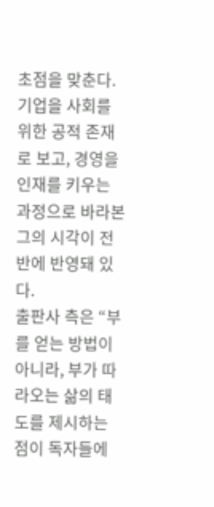초점을 맞춘다. 기업을 사회를 위한 공적 존재로 보고, 경영을 인재를 키우는 과정으로 바라본 그의 시각이 전반에 반영돼 있다.
출판사 측은 “부를 얻는 방법이 아니라, 부가 따라오는 삶의 태도를 제시하는 점이 독자들에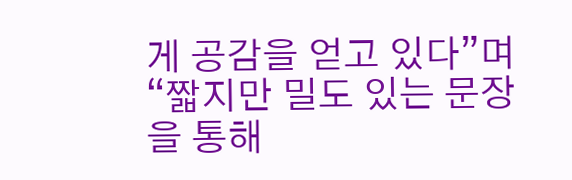게 공감을 얻고 있다”며 “짧지만 밀도 있는 문장을 통해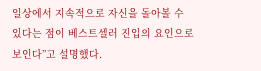일상에서 지속적으로 자신을 돌아볼 수 있다는 점이 베스트셀러 진입의 요인으로 보인다”고 설명했다.